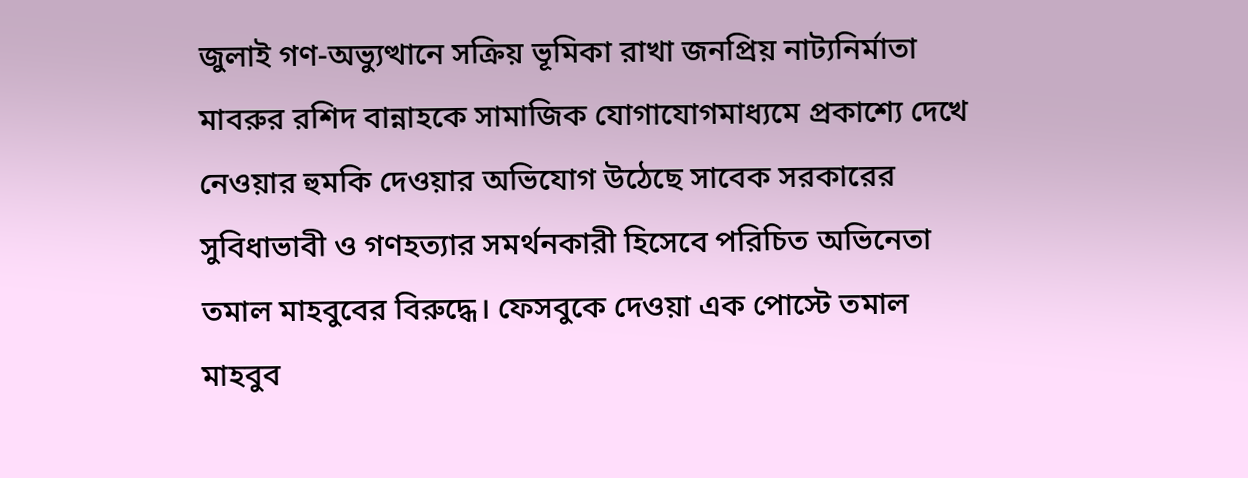জুলাই গণ-অভ্যুত্থানে সক্রিয় ভূমিকা রাখা জনপ্রিয় নাট্যনির্মাতা মাবরুর রশিদ বান্নাহকে সামাজিক যোগাযোগমাধ্যমে প্রকাশ্যে দেখে নেওয়ার হুমকি দেওয়ার অভিযোগ উঠেছে সাবেক সরকারের সুবিধাভাবী ও গণহত্যার সমর্থনকারী হিসেবে পরিচিত অভিনেতা তমাল মাহবুবের বিরুদ্ধে। ফেসবুকে দেওয়া এক পোস্টে তমাল মাহবুব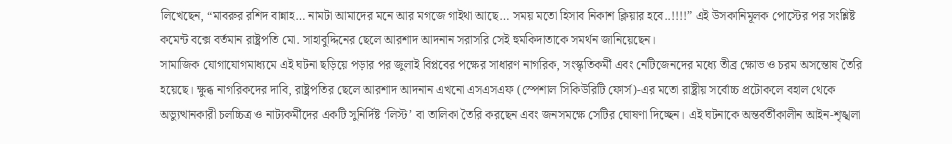লিখেছেন, “মাবরুর রশিদ বান্নাহ… নামটা আমাদের মনে আর মগজে গাইথা আছে… সময় মতো হিসাব নিকাশ ক্লিয়ার হবে..!!!!” এই উসকানিমূলক পোস্টের পর সংশ্লিষ্ট কমেন্ট বক্সে বর্তমান রাষ্ট্রপতি মো. সাহাবুদ্দিনের ছেলে আরশাদ আদনান সরাসরি সেই হুমকিদাতাকে সমর্থন জানিয়েছেন।
সামাজিক যোগাযোগমাধ্যমে এই ঘটনা ছড়িয়ে পড়ার পর জুলাই বিপ্লবের পক্ষের সাধারণ নাগরিক, সংস্কৃতিকর্মী এবং নেটিজেনদের মধ্যে তীব্র ক্ষোভ ও চরম অসন্তোষ তৈরি হয়েছে। ক্ষুব্ধ নাগরিকদের দাবি, রাষ্ট্রপতির ছেলে আরশাদ আদনান এখনো এসএসএফ (স্পেশাল সিকিউরিটি ফোর্স)-এর মতো রাষ্ট্রীয় সর্বোচ্চ প্রটোকলে বহাল থেকে অভ্যুত্থানকারী চলচ্চিত্র ও নাট্যকর্মীদের একটি সুনির্দিষ্ট ‘লিস্ট’ বা তালিকা তৈরি করছেন এবং জনসমক্ষে সেটির ঘোষণা দিচ্ছেন। এই ঘটনাকে অন্তর্বর্তীকালীন আইন-শৃঙ্খলা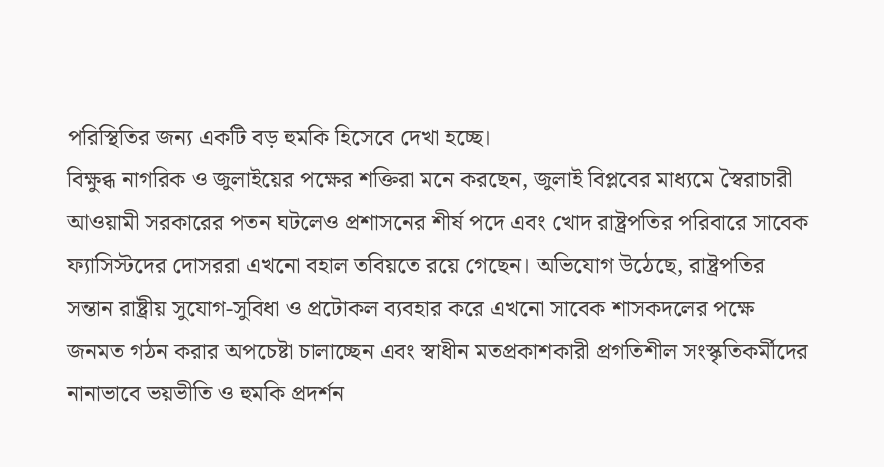পরিস্থিতির জন্য একটি বড় হুমকি হিসেবে দেখা হচ্ছে।
বিক্ষুব্ধ নাগরিক ও জুলাইয়ের পক্ষের শক্তিরা মনে করছেন, জুলাই বিপ্লবের মাধ্যমে স্বৈরাচারী আওয়ামী সরকারের পতন ঘটলেও প্রশাসনের শীর্ষ পদে এবং খোদ রাষ্ট্রপতির পরিবারে সাবেক ফ্যাসিস্টদের দোসররা এখনো বহাল তবিয়তে রয়ে গেছেন। অভিযোগ উঠেছে, রাষ্ট্রপতির সন্তান রাষ্ট্রীয় সুযোগ-সুবিধা ও প্রটোকল ব্যবহার করে এখনো সাবেক শাসকদলের পক্ষে জনমত গঠন করার অপচেষ্টা চালাচ্ছেন এবং স্বাধীন মতপ্রকাশকারী প্রগতিশীল সংস্কৃতিকর্মীদের নানাভাবে ভয়ভীতি ও হুমকি প্রদর্শন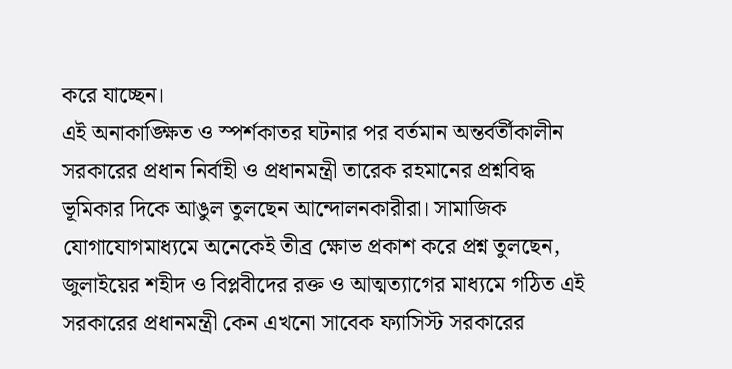করে যাচ্ছেন।
এই অনাকাঙ্ক্ষিত ও স্পর্শকাতর ঘটনার পর বর্তমান অন্তর্বর্তীকালীন সরকারের প্রধান নির্বাহী ও প্রধানমন্ত্রী তারেক রহমানের প্রশ্নবিদ্ধ ভূমিকার দিকে আঙুল তুলছেন আন্দোলনকারীরা। সামাজিক যোগাযোগমাধ্যমে অনেকেই তীব্র ক্ষোভ প্রকাশ করে প্রশ্ন তুলছেন, জুলাইয়ের শহীদ ও বিপ্লবীদের রক্ত ও আত্মত্যাগের মাধ্যমে গঠিত এই সরকারের প্রধানমন্ত্রী কেন এখনো সাবেক ফ্যাসিস্ট সরকারের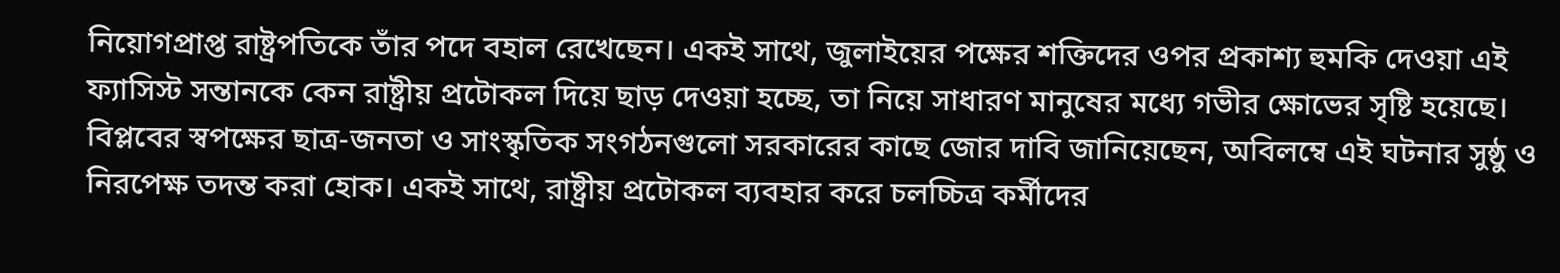নিয়োগপ্রাপ্ত রাষ্ট্রপতিকে তাঁর পদে বহাল রেখেছেন। একই সাথে, জুলাইয়ের পক্ষের শক্তিদের ওপর প্রকাশ্য হুমকি দেওয়া এই ফ্যাসিস্ট সন্তানকে কেন রাষ্ট্রীয় প্রটোকল দিয়ে ছাড় দেওয়া হচ্ছে, তা নিয়ে সাধারণ মানুষের মধ্যে গভীর ক্ষোভের সৃষ্টি হয়েছে।
বিপ্লবের স্বপক্ষের ছাত্র-জনতা ও সাংস্কৃতিক সংগঠনগুলো সরকারের কাছে জোর দাবি জানিয়েছেন, অবিলম্বে এই ঘটনার সুষ্ঠু ও নিরপেক্ষ তদন্ত করা হোক। একই সাথে, রাষ্ট্রীয় প্রটোকল ব্যবহার করে চলচ্চিত্র কর্মীদের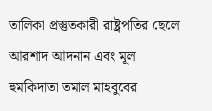তালিকা প্রস্তুতকারী রাষ্ট্রপতির ছেলে আরশাদ আদনান এবং মূল হুমকিদাতা তমাল মাহবুবের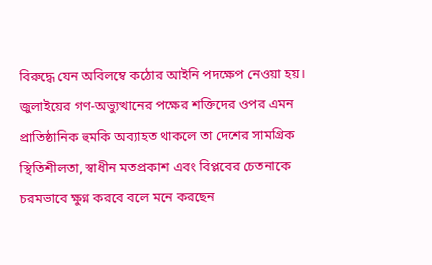বিরুদ্ধে যেন অবিলম্বে কঠোর আইনি পদক্ষেপ নেওয়া হয়। জুলাইয়ের গণ-অভ্যুত্থানের পক্ষের শক্তিদের ওপর এমন প্রাতিষ্ঠানিক হুমকি অব্যাহত থাকলে তা দেশের সামগ্রিক স্থিতিশীলতা, স্বাধীন মতপ্রকাশ এবং বিপ্লবের চেতনাকে চরমভাবে ক্ষুণ্ন করবে বলে মনে করছেন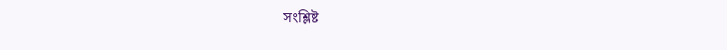সংশ্লিষ্ট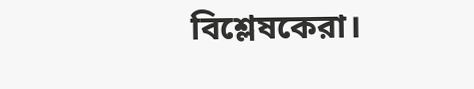বিশ্লেষকেরা।